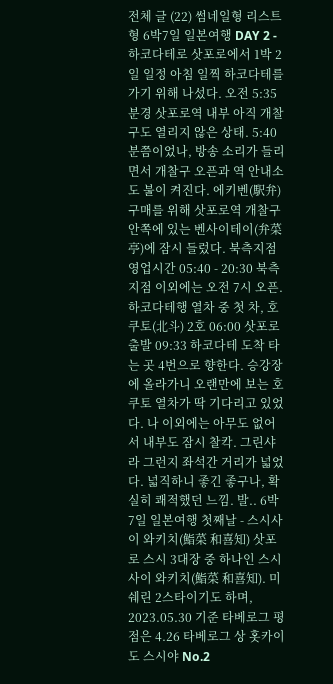전체 글 (22) 썸네일형 리스트형 6박7일 일본여행 DAY 2 - 하코다테로 삿포로에서 1박 2일 일정 아침 일찍 하코다테를 가기 위해 나섰다. 오전 5:35분경 삿포로역 내부 아직 개찰구도 열리지 않은 상태. 5:40분쯤이었나, 방송 소리가 들리면서 개찰구 오픈과 역 안내소도 불이 켜진다. 에키벤(駅弁) 구매를 위해 삿포로역 개찰구 안쪽에 있는 벤사이테이(弁菜亭)에 잠시 들렀다. 북측지점 영업시간 05:40 - 20:30 북측지점 이외에는 오전 7시 오픈. 하코다테행 열차 중 첫 차, 호쿠토(北斗) 2호 06:00 삿포로 출발 09:33 하코다테 도착 타는 곳 4번으로 향한다. 승강장에 올라가니 오랜만에 보는 호쿠토 열차가 딱 기다리고 있었다. 나 이외에는 아무도 없어서 내부도 잠시 찰칵. 그린샤라 그런지 좌석간 거리가 넓었다. 넓직하니 좋긴 좋구나, 확실히 쾌적했던 느낌. 발.. 6박7일 일본여행 첫째날 - 스시사이 와키치(鮨菜 和喜知) 삿포로 스시 3대장 중 하나인 스시사이 와키치(鮨菜 和喜知). 미쉐린 2스타이기도 하며, 2023.05.30 기준 타베로그 평점은 4.26 타베로그 상 홋카이도 스시야 No.2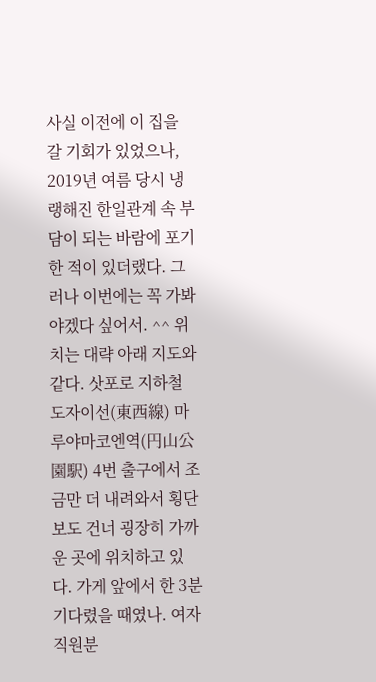사실 이전에 이 집을 갈 기회가 있었으나, 2019년 여름 당시 냉랭해진 한일관계 속 부담이 되는 바람에 포기한 적이 있더랬다. 그러나 이번에는 꼭 가봐야겠다 싶어서. ^^ 위치는 대략 아래 지도와 같다. 삿포로 지하철 도자이선(東西線) 마루야마코엔역(円山公園駅) 4번 출구에서 조금만 더 내려와서 횡단보도 건너 굉장히 가까운 곳에 위치하고 있다. 가게 앞에서 한 3분 기다렸을 때였나. 여자 직원분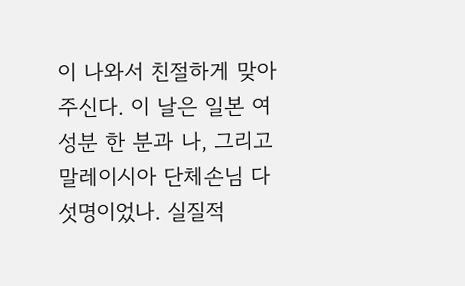이 나와서 친절하게 맞아주신다. 이 날은 일본 여성분 한 분과 나, 그리고 말레이시아 단체손님 다섯명이었나. 실질적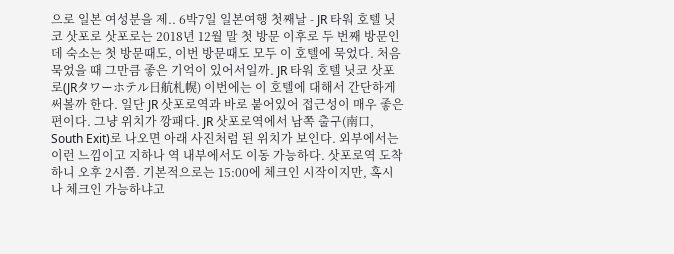으로 일본 여성분을 제.. 6박7일 일본여행 첫째날 - JR 타워 호텔 닛코 삿포로 삿포로는 2018년 12월 말 첫 방문 이후로 두 번째 방문인데 숙소는 첫 방문때도, 이번 방문때도 모두 이 호텔에 묵었다. 처음 묵었을 때 그만큼 좋은 기억이 있어서일까. JR 타워 호텔 닛코 삿포로(JRタワーホテル日航札幌) 이번에는 이 호텔에 대해서 간단하게 써볼까 한다. 일단 JR 삿포로역과 바로 붙어있어 접근성이 매우 좋은 편이다. 그냥 위치가 깡패다. JR 삿포로역에서 남쪽 출구(南口, South Exit)로 나오면 아래 사진처럼 된 위치가 보인다. 외부에서는 이런 느낌이고 지하나 역 내부에서도 이동 가능하다. 삿포로역 도착하니 오후 2시쯤. 기본적으로는 15:00에 체크인 시작이지만, 혹시나 체크인 가능하냐고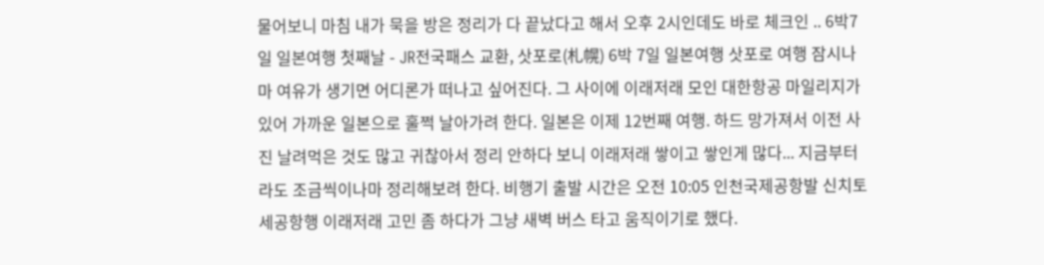물어보니 마침 내가 묵을 방은 정리가 다 끝났다고 해서 오후 2시인데도 바로 체크인 .. 6박7일 일본여행 첫째날 - JR전국패스 교환, 삿포로(札幌) 6박 7일 일본여행 삿포로 여행 잠시나마 여유가 생기면 어디론가 떠나고 싶어진다. 그 사이에 이래저래 모인 대한항공 마일리지가 있어 가까운 일본으로 훌쩍 날아가려 한다. 일본은 이제 12번째 여행. 하드 망가져서 이전 사진 날려먹은 것도 많고 귀찮아서 정리 안하다 보니 이래저래 쌓이고 쌓인게 많다... 지금부터라도 조금씩이나마 정리해보려 한다. 비행기 출발 시간은 오전 10:05 인천국제공항발 신치토세공항행 이래저래 고민 좀 하다가 그냥 새벽 버스 타고 움직이기로 했다.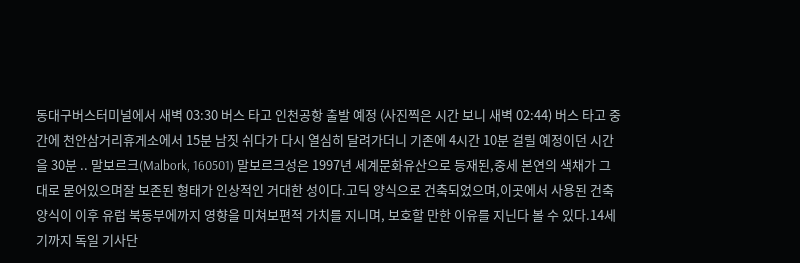동대구버스터미널에서 새벽 03:30 버스 타고 인천공항 출발 예정 (사진찍은 시간 보니 새벽 02:44) 버스 타고 중간에 천안삼거리휴게소에서 15분 남짓 쉬다가 다시 열심히 달려가더니 기존에 4시간 10분 걸릴 예정이던 시간을 30분 .. 말보르크(Malbork, 160501) 말보르크성은 1997년 세계문화유산으로 등재된,중세 본연의 색채가 그대로 묻어있으며잘 보존된 형태가 인상적인 거대한 성이다.고딕 양식으로 건축되었으며,이곳에서 사용된 건축양식이 이후 유럽 북동부에까지 영향을 미쳐보편적 가치를 지니며, 보호할 만한 이유를 지닌다 볼 수 있다.14세기까지 독일 기사단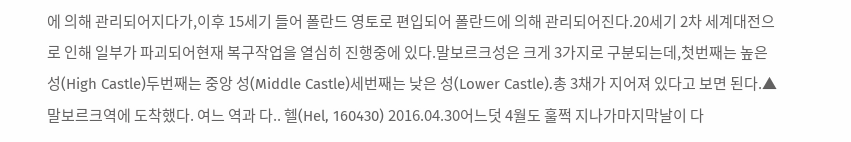에 의해 관리되어지다가,이후 15세기 들어 폴란드 영토로 편입되어 폴란드에 의해 관리되어진다.20세기 2차 세계대전으로 인해 일부가 파괴되어현재 복구작업을 열심히 진행중에 있다.말보르크성은 크게 3가지로 구분되는데,첫번째는 높은 성(High Castle)두번째는 중앙 성(Middle Castle)세번째는 낮은 성(Lower Castle).총 3채가 지어져 있다고 보면 된다.▲ 말보르크역에 도착했다. 여느 역과 다.. 헬(Hel, 160430) 2016.04.30어느덧 4월도 훌쩍 지나가마지막날이 다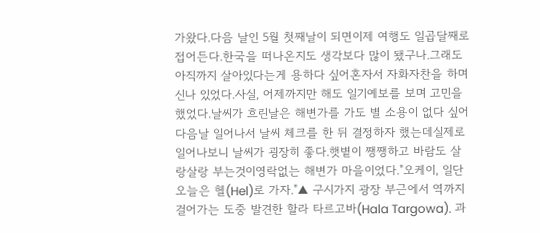가왔다.다음 날인 5월 첫째날이 되면이제 여행도 일곱달째로 접어든다.한국을 떠나온지도 생각보다 많이 됐구나.그래도 아직까지 살아있다는게 용하다 싶어혼자서 자화자찬을 하며 신나 있었다.사실, 어제까지만 해도 일기예보를 보며 고민을 했었다.날씨가 흐린날은 해변가를 가도 별 소용이 없다 싶어다음날 일어나서 날씨 체크를 한 뒤 결정하자 했는데실제로 일어나보니 날씨가 굉장히 좋다.햇볕이 쨍쨍하고 바람도 살랑살랑 부는것이영락없는 해변가 마을이었다."오케이, 일단 오늘은 헬(Hel)로 가자."▲ 구시가지 광장 부근에서 역까지 걸어가는 도중 발견한 할라 타르고바(Hala Targowa). 과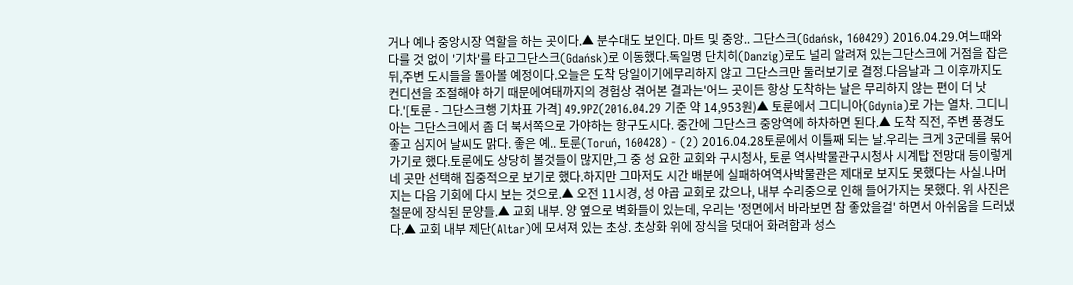거나 예나 중앙시장 역할을 하는 곳이다.▲ 분수대도 보인다. 마트 및 중앙.. 그단스크(Gdańsk, 160429) 2016.04.29.여느때와 다를 것 없이 '기차'를 타고그단스크(Gdańsk)로 이동했다.독일명 단치히(Danzig)로도 널리 알려져 있는그단스크에 거점을 잡은 뒤,주변 도시들을 돌아볼 예정이다.오늘은 도착 당일이기에무리하지 않고 그단스크만 둘러보기로 결정.다음날과 그 이후까지도 컨디션을 조절해야 하기 때문에여태까지의 경험상 겪어본 결과는'어느 곳이든 항상 도착하는 날은 무리하지 않는 편이 더 낫다.'[토룬 - 그단스크행 기차표 가격] 49.9PZ(2016.04.29 기준 약 14,953원)▲ 토룬에서 그디니아(Gdynia)로 가는 열차. 그디니아는 그단스크에서 좀 더 북서쪽으로 가야하는 항구도시다. 중간에 그단스크 중앙역에 하차하면 된다.▲ 도착 직전, 주변 풍경도 좋고 심지어 날씨도 맑다. 좋은 예.. 토룬(Toruń, 160428) - (2) 2016.04.28토룬에서 이틀째 되는 날.우리는 크게 3군데를 묶어 가기로 했다.토룬에도 상당히 볼것들이 많지만,그 중 성 요한 교회와 구시청사, 토룬 역사박물관구시청사 시계탑 전망대 등이렇게 네 곳만 선택해 집중적으로 보기로 했다.하지만 그마저도 시간 배분에 실패하여역사박물관은 제대로 보지도 못했다는 사실.나머지는 다음 기회에 다시 보는 것으로.▲ 오전 11시경, 성 야곱 교회로 갔으나, 내부 수리중으로 인해 들어가지는 못했다. 위 사진은 철문에 장식된 문양들.▲ 교회 내부. 양 옆으로 벽화들이 있는데, 우리는 '정면에서 바라보면 참 좋았을걸' 하면서 아쉬움을 드러냈다.▲ 교회 내부 제단(Altar)에 모셔져 있는 초상. 초상화 위에 장식을 덧대어 화려함과 성스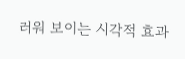러워 보이는 시각적 효과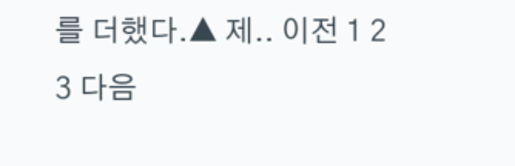를 더했다.▲ 제.. 이전 1 2 3 다음